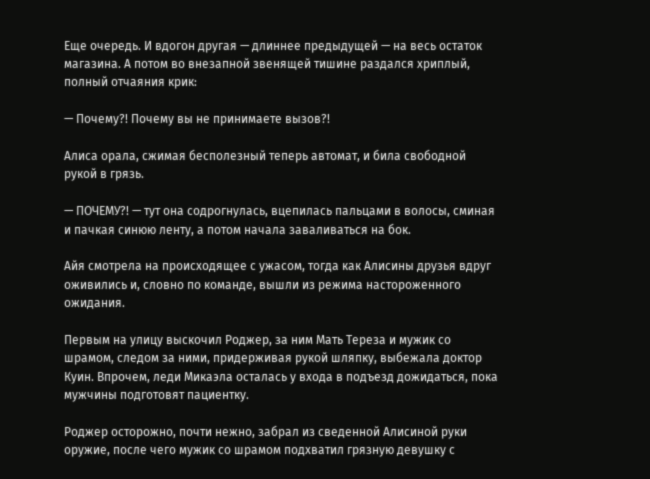Еще очередь. И вдогон другая — длиннее предыдущей — на весь остаток магазина. А потом во внезапной звенящей тишине раздался хриплый, полный отчаяния крик:

— Почему?! Почему вы не принимаете вызов?!

Алиса орала, сжимая бесполезный теперь автомат, и била свободной рукой в грязь.

— ПОЧЕМУ?! — тут она содрогнулась, вцепилась пальцами в волосы, сминая и пачкая синюю ленту, а потом начала заваливаться на бок.

Айя смотрела на происходящее с ужасом, тогда как Алисины друзья вдруг оживились и, словно по команде, вышли из режима настороженного ожидания.

Первым на улицу выскочил Роджер, за ним Мать Тереза и мужик со шрамом, следом за ними, придерживая рукой шляпку, выбежала доктор Куин. Впрочем, леди Микаэла осталась у входа в подъезд дожидаться, пока мужчины подготовят пациентку.

Роджер осторожно, почти нежно, забрал из сведенной Алисиной руки оружие, после чего мужик со шрамом подхватил грязную девушку с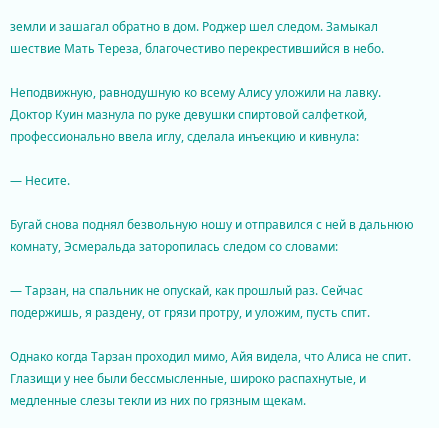земли и зашагал обратно в дом. Роджер шел следом. Замыкал шествие Мать Тереза, благочестиво перекрестившийся в небо.

Неподвижную, равнодушную ко всему Алису уложили на лавку. Доктор Куин мазнула по руке девушки спиртовой салфеткой, профессионально ввела иглу, сделала инъекцию и кивнула:

— Несите.

Бугай снова поднял безвольную ношу и отправился с ней в дальнюю комнату, Эсмеральда заторопилась следом со словами:

— Тарзан, на спальник не опускай, как прошлый раз. Сейчас подержишь, я раздену, от грязи протру, и уложим, пусть спит.

Однако когда Тарзан проходил мимо, Айя видела, что Алиса не спит. Глазищи у нее были бессмысленные, широко распахнутые, и медленные слезы текли из них по грязным щекам.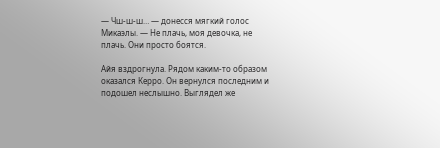— Чш-ш-ш… — донесся мягкий голос Микаэлы. — Не плачь, моя девочка, не плачь. Они просто боятся.

Айя вздрогнула. Рядом каким-то образом оказался Керро. Он вернулся последним и подошел неслышно. Выглядел же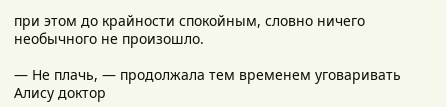при этом до крайности спокойным, словно ничего необычного не произошло.

— Не плачь, — продолжала тем временем уговаривать Алису доктор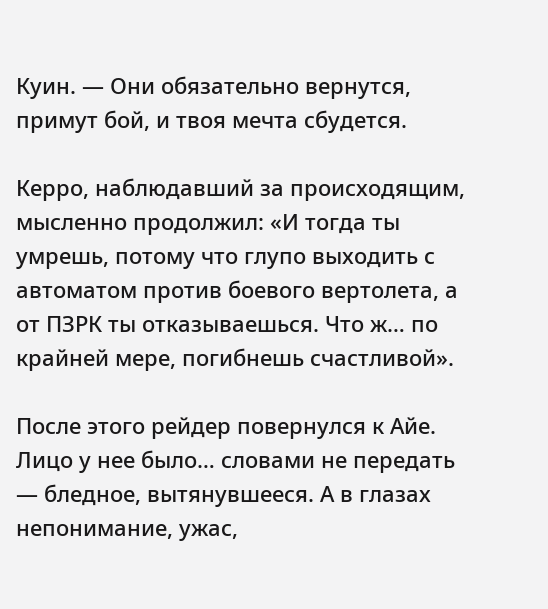Куин. — Они обязательно вернутся, примут бой, и твоя мечта сбудется.

Керро, наблюдавший за происходящим, мысленно продолжил: «И тогда ты умрешь, потому что глупо выходить с автоматом против боевого вертолета, а от ПЗРК ты отказываешься. Что ж… по крайней мере, погибнешь счастливой».

После этого рейдер повернулся к Айе. Лицо у нее было… словами не передать — бледное, вытянувшееся. А в глазах непонимание, ужас,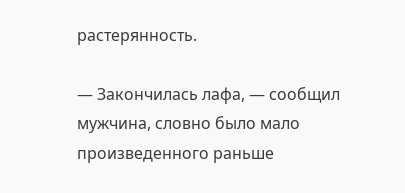растерянность.

— Закончилась лафа, — сообщил мужчина, словно было мало произведенного раньше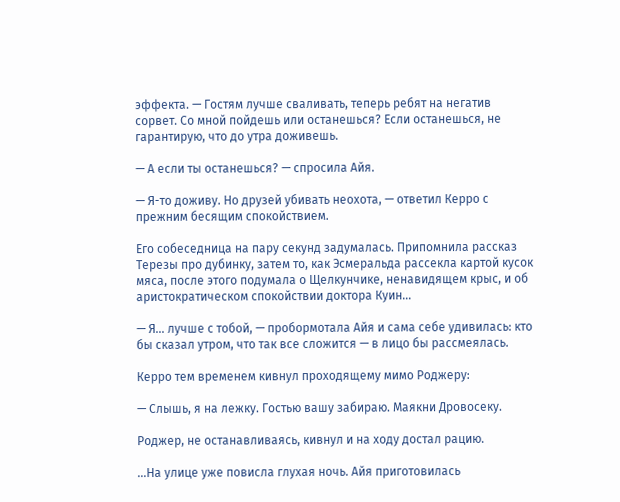эффекта. — Гостям лучше сваливать, теперь ребят на негатив сорвет. Со мной пойдешь или останешься? Если останешься, не гарантирую, что до утра доживешь.

— А если ты останешься? — спросила Айя.

— Я-то доживу. Но друзей убивать неохота, — ответил Керро с прежним бесящим спокойствием.

Его собеседница на пару секунд задумалась. Припомнила рассказ Терезы про дубинку, затем то, как Эсмеральда рассекла картой кусок мяса, после этого подумала о Щелкунчике, ненавидящем крыс, и об аристократическом спокойствии доктора Куин…

— Я… лучше с тобой, — пробормотала Айя и сама себе удивилась: кто бы сказал утром, что так все сложится — в лицо бы рассмеялась.

Керро тем временем кивнул проходящему мимо Роджеру:

— Слышь, я на лежку. Гостью вашу забираю. Маякни Дровосеку.

Роджер, не останавливаясь, кивнул и на ходу достал рацию.

…На улице уже повисла глухая ночь. Айя приготовилась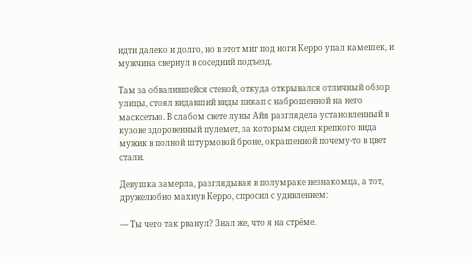идти далеко и долго, но в этот миг под ноги Керро упал камешек, и мужчина свернул в соседний подъезд.

Там за обвалившейся стеной, откуда открывался отличный обзор улицы, стоял видавший виды пикап с наброшенной на него масксетью. В слабом свете луны Айя разглядела установленный в кузове здоровенный пулемет, за которым сидел крепкого вида мужик в полной штурмовой броне, окрашенной почему-то в цвет стали.

Девушка замерла, разглядывая в полумраке незнакомца, а тот, дружелюбно махнув Керро, спросил с удивлением:

— Ты чего так рванул? Знал же, что я на стрёме.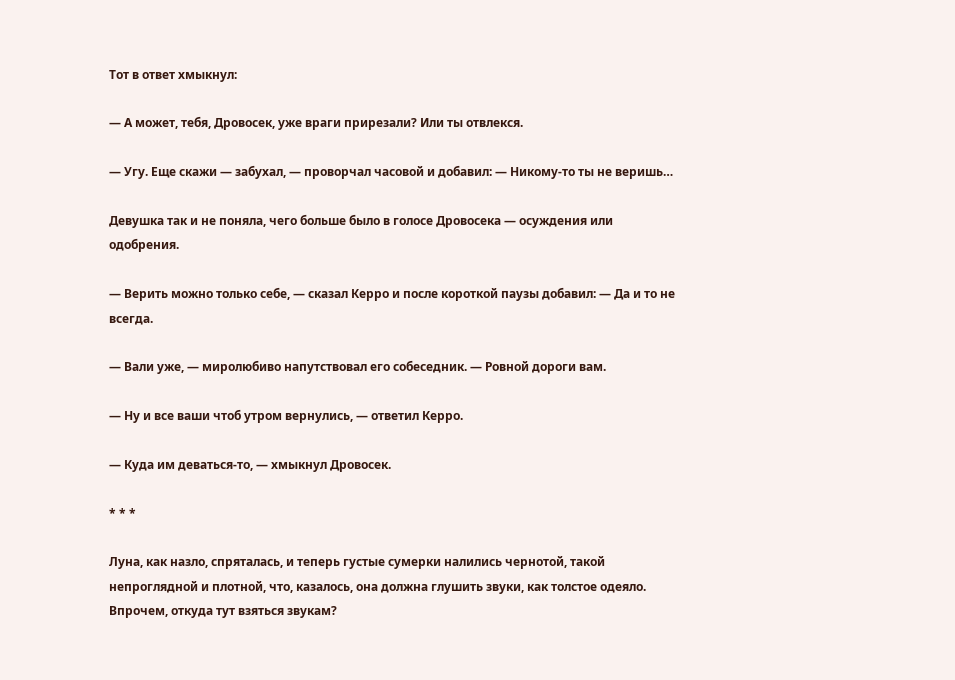Тот в ответ хмыкнул:

— А может, тебя, Дровосек, уже враги прирезали? Или ты отвлекся.

— Угу. Еще скажи — забухал, — проворчал часовой и добавил: — Никому-то ты не веришь…

Девушка так и не поняла, чего больше было в голосе Дровосека — осуждения или одобрения.

— Верить можно только себе, — сказал Керро и после короткой паузы добавил: — Да и то не всегда.

— Вали уже, — миролюбиво напутствовал его собеседник. — Ровной дороги вам.

— Ну и все ваши чтоб утром вернулись, — ответил Керро.

— Куда им деваться-то, — хмыкнул Дровосек.

* * *

Луна, как назло, спряталась, и теперь густые сумерки налились чернотой, такой непроглядной и плотной, что, казалось, она должна глушить звуки, как толстое одеяло. Впрочем, откуда тут взяться звукам?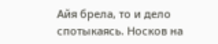Айя брела, то и дело спотыкаясь. Носков на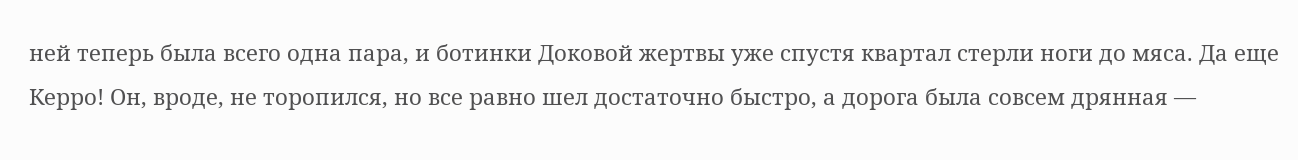ней теперь была всего одна пара, и ботинки Доковой жертвы уже спустя квартал стерли ноги до мяса. Да еще Керро! Он, вроде, не торопился, но все равно шел достаточно быстро, а дорога была совсем дрянная —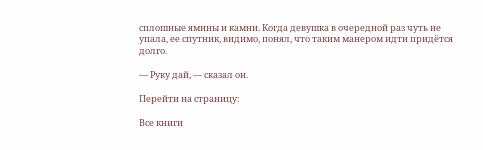сплошные ямины и камни. Когда девушка в очередной раз чуть не упала, ее спутник, видимо, понял, что таким манером идти придётся долго.

— Руку дай, — сказал он.

Перейти на страницу:

Все книги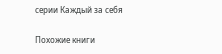серии Каждый за себя

Похожие книги